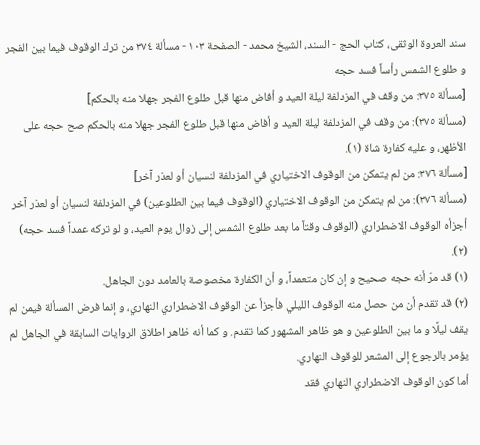سند العروة الوثقى، كتاب الحج - السند، الشيخ محمد - الصفحة ١٠٣ - مسألة ٣٧٤ من ترك الوقوف فيما بين الفجر و طلوع الشمس رأساً فسد حجه
[مسألة ٣٧٥: من وقف في المزدلفة ليلة العيد و أفاض منها قبل طلوع الفجر جهلا منه بالحكم]
(مسألة ٣٧٥): من وقف في المزدلفة ليلة العيد و أفاض منها قبل طلوع الفجر جهلا منه بالحكم صح حجه على الأظهر، و عليه كفارة شاة (١).
[مسألة ٣٧٦: من لم يتمكن من الوقوف الاختياري في المزدلفة لنسيان أو لعذر آخر]
(مسألة ٣٧٦): من لم يتمكن من الوقوف الاختياري (الوقوف فيما بين الطلوعين) في المزدلفة لنسيان أو لعذر آخر أجزأه الوقوف الاضطراري (الوقوف وقتاً ما بعد طلوع الشمس إلى زوال يوم العيد، و لو تركه عمداً فسد حجه) (٢).
(١) قد مرّ أنه حجه صحيح و إن كان متعمداً، و أن الكفارة مخصوصة بالعامد دون الجاهل.
(٢) قد تقدم أن من حصل منه الوقوف الليلي فأجزأ عن الوقوف الاضطراري النهاري، و إنما فرض المسألة فيمن لم يقف ليلًا و ما بين الطلوعين و هو ظاهر المشهور كما تقدم. و كما أنه ظاهر اطلاق الروايات السابقة في الجاهل لم يؤمر بالرجوع إلى المشعر للوقوف النهاري.
أما كون الوقوف الاضطراري النهاري فقد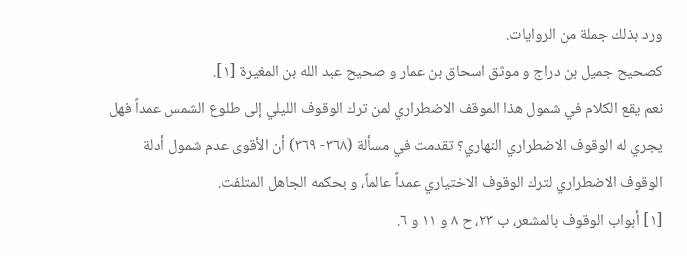ورد بذلك جملة من الروايات.
كصحيح جميل بن دراج و موثق اسحاق بن عمار و صحيح عبد الله بن المغيرة [١].
نعم يقع الكلام في شمول هذا الموقف الاضطراري لمن ترك الوقوف الليلي إلى طلوع الشمس عمداً فهل يجري له الوقوف الاضطراري النهاري؟ تقدمت في مسألة (٣٦٨- ٣٦٩) أن الأقوى عدم شمول أدلة الوقوف الاضطراري لترك الوقوف الاختياري عمداً عالماً، و بحكمه الجاهل المتلفت.
[١] أبواب الوقوف بالمشعر، ب ٢٣، ح ٨ و ١١ و ٦.